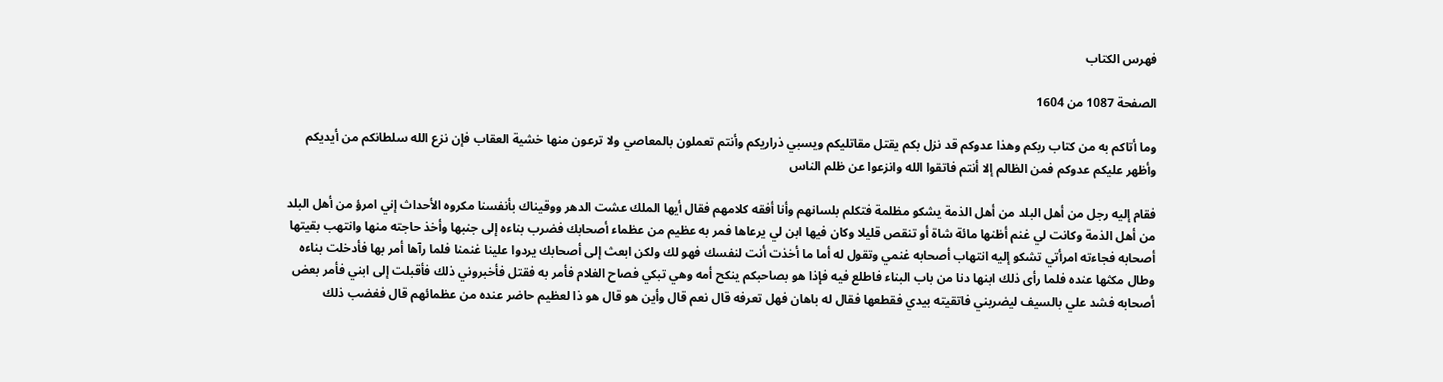فهرس الكتاب

الصفحة 1087 من 1604

وما أتاكم به من كتاب ربكم وهذا عدوكم قد نزل بكم يقتل مقاتليكم ويسبي ذراريكم وأنتم تعملون بالمعاصي ولا ترعون منها خشية العقاب فإن نزع الله سلطانكم من أيديكم وأظهر عليكم عدوكم فمن الظالم إلا أنتم فاتقوا الله وانزعوا عن ظلم الناس

فقام إليه رجل من أهل البلد من أهل الذمة يشكو مظلمة فتكلم بلسانهم وأنا أفقه كلامهم فقال أيها الملك عشت الدهر ووقيناك بأنفسنا مكروه الأحداث إني امرؤ من أهل البلد من أهل الذمة وكانت لي غنم أظنها مائة شاة أو تنقص قليلا وكان فيها ابن لي يرعاها فمر به عظيم من عظماء أصحابك فضرب بناءه إلى جنبها وأخذ حاجته منها وانتهب بقيتها أصحابه فجاءته امرأتي تشكو إليه انتهاب أصحابه غنمي وتقول له أما ما أخذت أنت لنفسك فهو لك ولكن ابعث إلى أصحابك يردوا علينا غنمنا فلما رآها أمر بها فأدخلت بناءه وطال مكثها عنده فلما رأى ذلك ابنها دنا من باب البناء فاطلع فيه فإذا هو بصاحبكم ينكح أمه وهي تبكي فصاح الغلام فأمر به فقتل فأخبروني ذلك فأقبلت إلى ابني فأمر بعض أصحابه فشد علي بالسيف ليضربني فاتقيته بيدي فقطعها فقال له باهان فهل تعرفه قال نعم قال وأين هو قال هو ذا لعظيم حاضر عنده من عظمائهم قال فغضب ذلك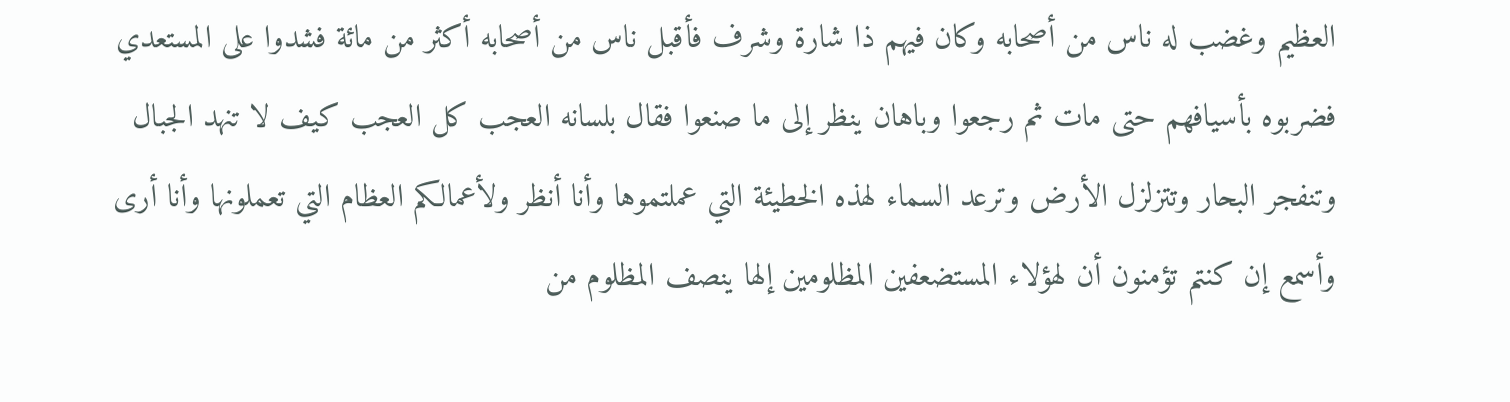العظيم وغضب له ناس من أصحابه وكان فيهم ذا شارة وشرف فأقبل ناس من أصحابه أكثر من مائة فشدوا على المستعدي فضربوه بأسيافهم حتى مات ثم رجعوا وباهان ينظر إلى ما صنعوا فقال بلسانه العجب كل العجب كيف لا تنهد الجبال وتنفجر البحار وتتزلزل الأرض وترعد السماء لهذه الخطيئة التي عملتموها وأنا أنظر ولأعمالكم العظام التي تعملونها وأنا أرى وأسمع إن كنتم تؤمنون أن لهؤلاء المستضعفين المظلومين إلها ينصف المظلوم من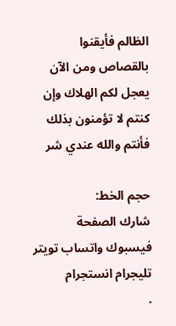الظالم فأيقنوا بالقصاص ومن الآن يعجل لكم الهلاك وإن كنتم لا تؤمنون بذلك فأنتم والله عندي شر

حجم الخط:
شارك الصفحة
فيسبوك واتساب تويتر تليجرام انستجرام
.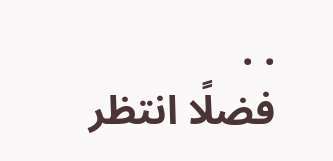. .
فضلًا انتظر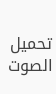تحميل الصوت